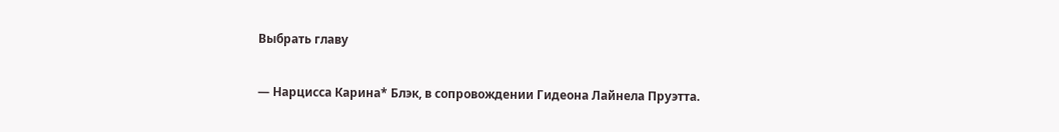Выбрать главу

— Нарцисса Карина* Блэк, в сопровождении Гидеона Лайнела Пруэтта.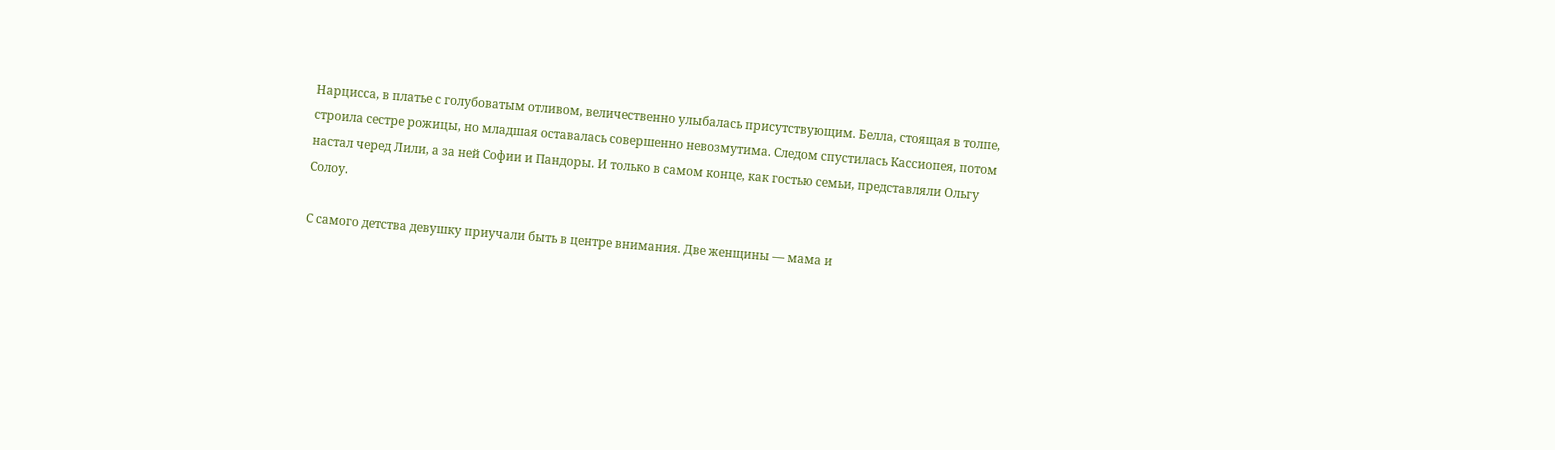Нарцисса, в платье с голубоватым отливом, величественно улыбалась присутствующим. Белла, стоящая в толпе, строила сестре рожицы, но младшая оставалась совершенно невозмутима. Следом спустилась Кассиопея, потом настал черед Лили, а за ней Софии и Пандоры. И только в самом конце, как гостью семьи, представляли Ольгу Солоу.

С самого детства девушку приучали быть в центре внимания. Две женщины — мама и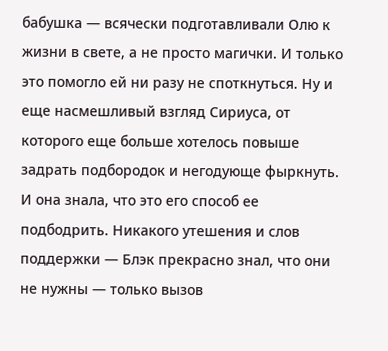бабушка — всячески подготавливали Олю к жизни в свете, а не просто магички. И только это помогло ей ни разу не споткнуться. Ну и еще насмешливый взгляд Сириуса, от которого еще больше хотелось повыше задрать подбородок и негодующе фыркнуть. И она знала, что это его способ ее подбодрить. Никакого утешения и слов поддержки — Блэк прекрасно знал, что они не нужны — только вызов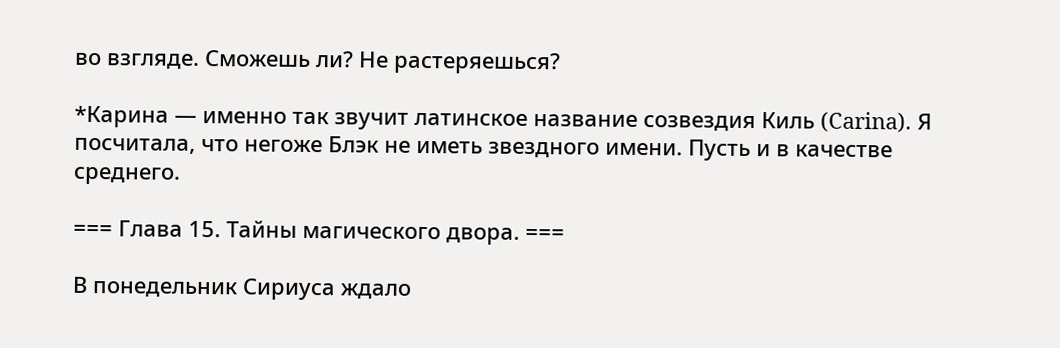во взгляде. Сможешь ли? Не растеряешься?

*Карина — именно так звучит латинское название созвездия Киль (Carina). Я посчитала, что негоже Блэк не иметь звездного имени. Пусть и в качестве среднего.

=== Глава 15. Тайны магического двора. ===

В понедельник Сириуса ждало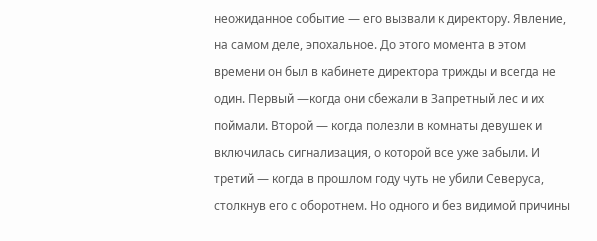неожиданное событие — его вызвали к директору. Явление, на самом деле, эпохальное. До этого момента в этом времени он был в кабинете директора трижды и всегда не один. Первый —когда они сбежали в Запретный лес и их поймали. Второй — когда полезли в комнаты девушек и включилась сигнализация, о которой все уже забыли. И третий — когда в прошлом году чуть не убили Северуса, столкнув его с оборотнем. Но одного и без видимой причины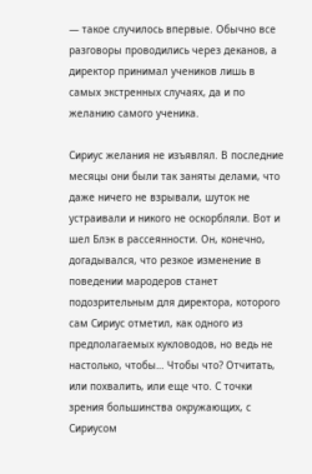— такое случилось впервые. Обычно все разговоры проводились через деканов, а директор принимал учеников лишь в самых экстренных случаях, да и по желанию самого ученика.

Сириус желания не изъявлял. В последние месяцы они были так заняты делами, что даже ничего не взрывали, шуток не устраивали и никого не оскорбляли. Вот и шел Блэк в рассеянности. Он, конечно, догадывался, что резкое изменение в поведении мародеров станет подозрительным для директора, которого сам Сириус отметил, как одного из предполагаемых кукловодов, но ведь не настолько, чтобы… Чтобы что? Отчитать, или похвалить, или еще что. С точки зрения большинства окружающих, с Сириусом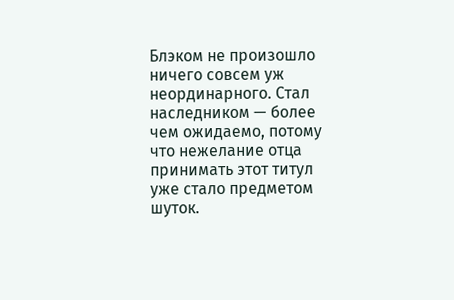Блэком не произошло ничего совсем уж неординарного. Стал наследником — более чем ожидаемо, потому что нежелание отца принимать этот титул уже стало предметом шуток.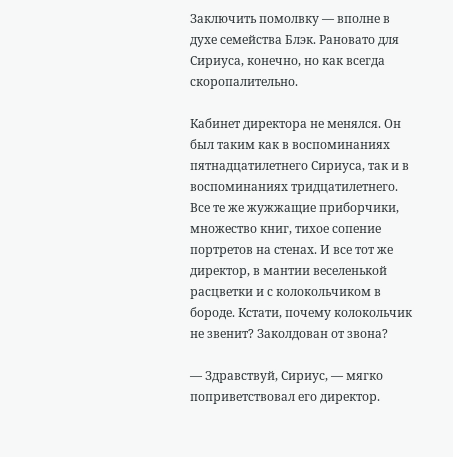Заключить помолвку — вполне в духе семейства Блэк. Рановато для Сириуса, конечно, но как всегда скоропалительно.

Кабинет директора не менялся. Он был таким как в воспоминаниях пятнадцатилетнего Сириуса, так и в воспоминаниях тридцатилетнего. Все те же жужжащие приборчики, множество книг, тихое сопение портретов на стенах. И все тот же директор, в мантии веселенькой расцветки и с колокольчиком в бороде. Кстати, почему колокольчик не звенит? Заколдован от звона?

— Здравствуй, Сириус, — мягко поприветствовал его директор.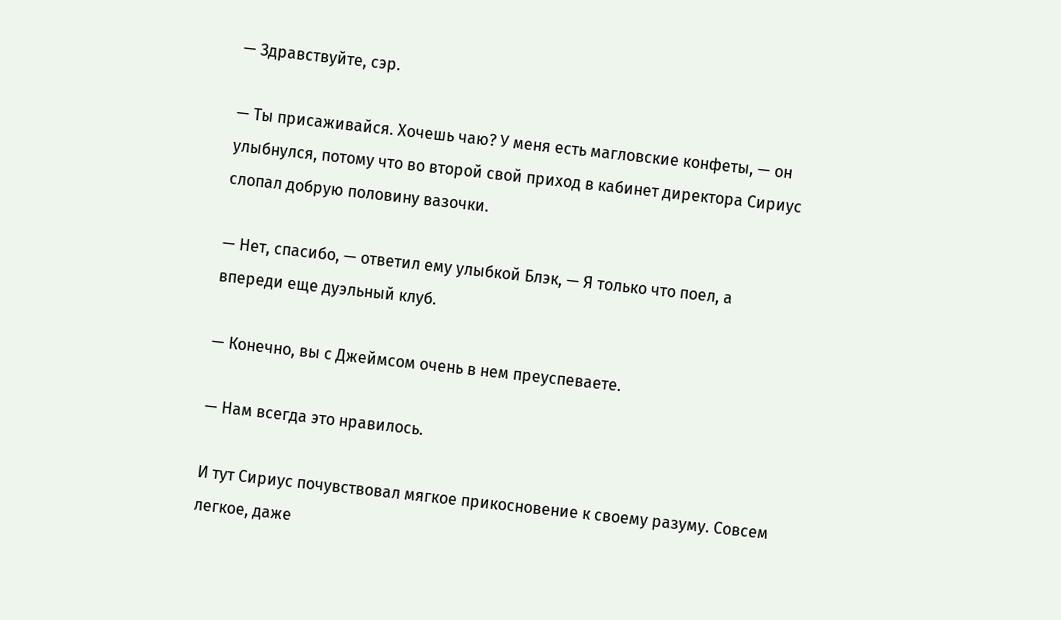— Здравствуйте, сэр.

— Ты присаживайся. Хочешь чаю? У меня есть магловские конфеты, — он улыбнулся, потому что во второй свой приход в кабинет директора Сириус слопал добрую половину вазочки.

— Нет, спасибо, — ответил ему улыбкой Блэк, — Я только что поел, а впереди еще дуэльный клуб.

— Конечно, вы с Джеймсом очень в нем преуспеваете.

— Нам всегда это нравилось.

И тут Сириус почувствовал мягкое прикосновение к своему разуму. Совсем легкое, даже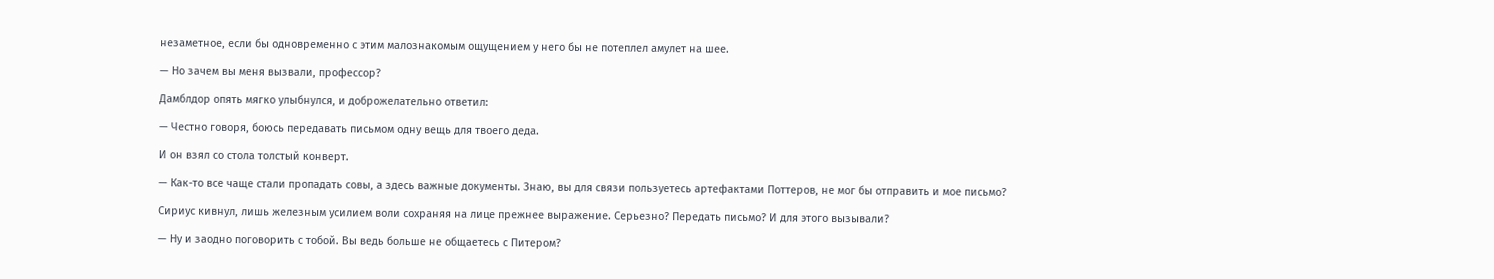незаметное, если бы одновременно с этим малознакомым ощущением у него бы не потеплел амулет на шее.

— Но зачем вы меня вызвали, профессор?

Дамблдор опять мягко улыбнулся, и доброжелательно ответил:

— Честно говоря, боюсь передавать письмом одну вещь для твоего деда.

И он взял со стола толстый конверт.

— Как-то все чаще стали пропадать совы, а здесь важные документы. Знаю, вы для связи пользуетесь артефактами Поттеров, не мог бы отправить и мое письмо?

Сириус кивнул, лишь железным усилием воли сохраняя на лице прежнее выражение. Серьезно? Передать письмо? И для этого вызывали?

— Ну и заодно поговорить с тобой. Вы ведь больше не общаетесь с Питером?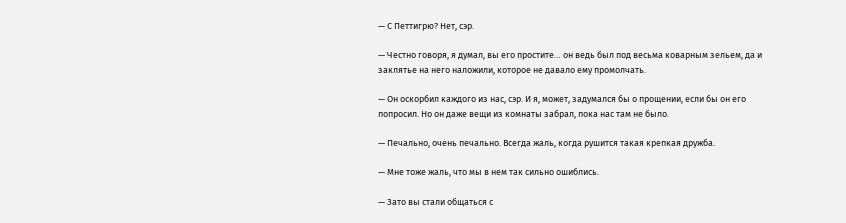— С Петтигрю? Нет, сэр.

— Честно говоря, я думал, вы его простите… он ведь был под весьма коварным зельем, да и заклятье на него наложили, которое не давало ему промолчать.

— Он оскорбил каждого из нас, сэр. И я, может, задумался бы о прощении, если бы он его попросил. Но он даже вещи из комнаты забрал, пока нас там не было.

— Печально, очень печально. Всегда жаль, когда рушится такая крепкая дружба.

— Мне тоже жаль, что мы в нем так сильно ошиблись.

— Зато вы стали общаться с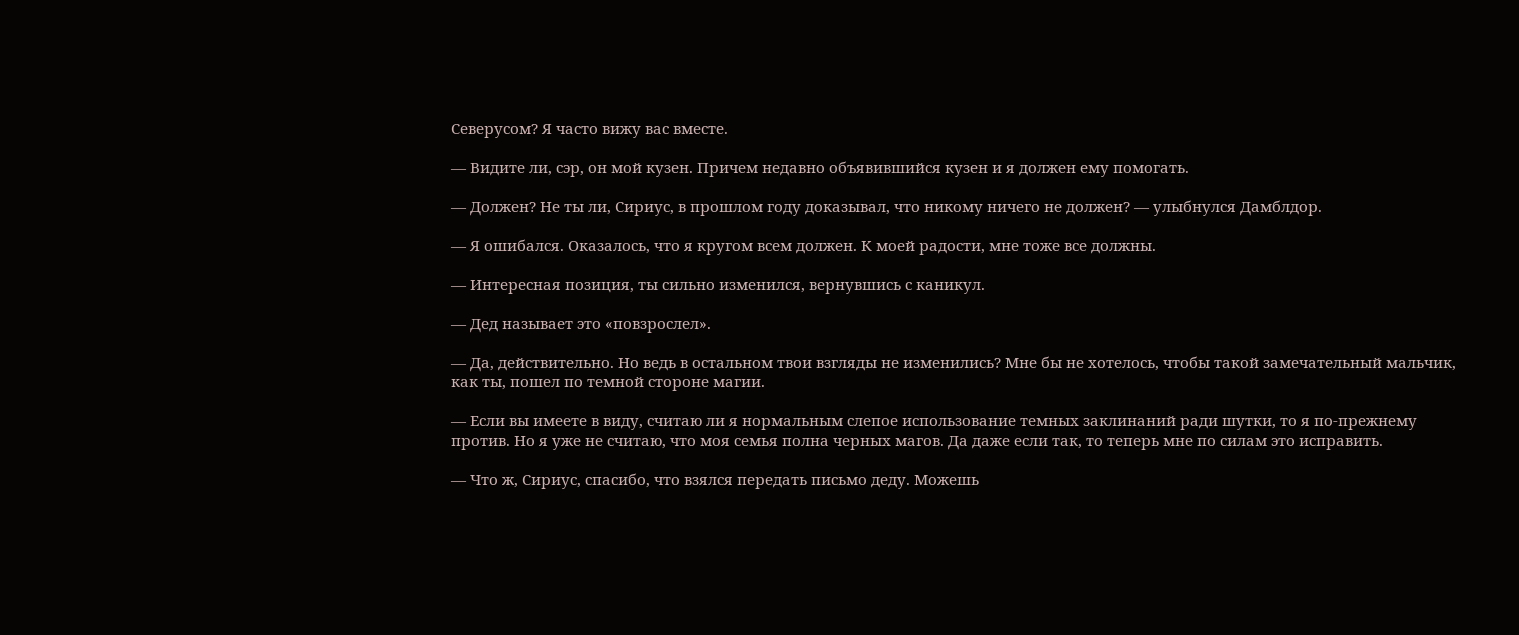Северусом? Я часто вижу вас вместе.

— Видите ли, сэр, он мой кузен. Причем недавно объявившийся кузен и я должен ему помогать.

— Должен? Не ты ли, Сириус, в прошлом году доказывал, что никому ничего не должен? — улыбнулся Дамблдор.

— Я ошибался. Оказалось, что я кругом всем должен. К моей радости, мне тоже все должны.

— Интересная позиция, ты сильно изменился, вернувшись с каникул.

— Дед называет это «повзрослел».

— Да, действительно. Но ведь в остальном твои взгляды не изменились? Мне бы не хотелось, чтобы такой замечательный мальчик, как ты, пошел по темной стороне магии.

— Если вы имеете в виду, считаю ли я нормальным слепое использование темных заклинаний ради шутки, то я по-прежнему против. Но я уже не считаю, что моя семья полна черных магов. Да даже если так, то теперь мне по силам это исправить.

— Что ж, Сириус, спасибо, что взялся передать письмо деду. Можешь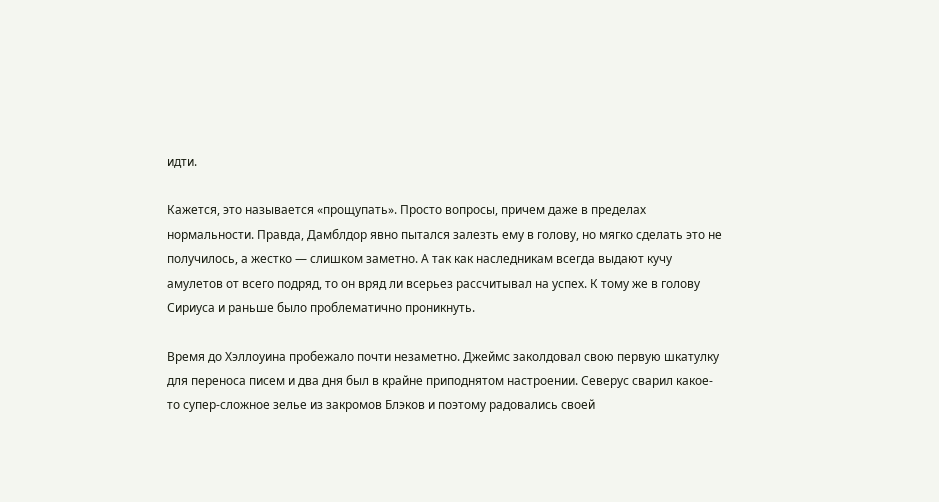идти.

Кажется, это называется «прощупать». Просто вопросы, причем даже в пределах нормальности. Правда, Дамблдор явно пытался залезть ему в голову, но мягко сделать это не получилось, а жестко — слишком заметно. А так как наследникам всегда выдают кучу амулетов от всего подряд, то он вряд ли всерьез рассчитывал на успех. К тому же в голову Сириуса и раньше было проблематично проникнуть.

Время до Хэллоуина пробежало почти незаметно. Джеймс заколдовал свою первую шкатулку для переноса писем и два дня был в крайне приподнятом настроении. Северус сварил какое-то супер-сложное зелье из закромов Блэков и поэтому радовались своей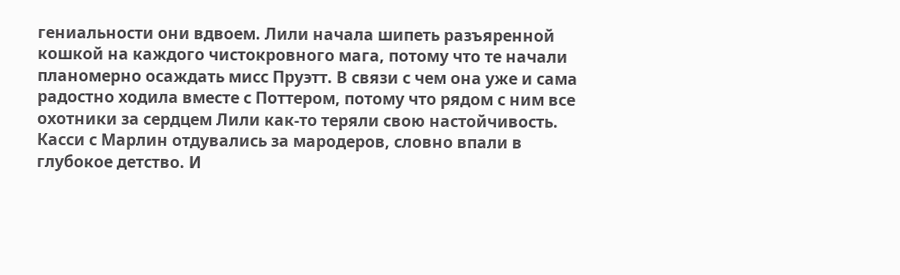гениальности они вдвоем. Лили начала шипеть разъяренной кошкой на каждого чистокровного мага, потому что те начали планомерно осаждать мисс Пруэтт. В связи с чем она уже и сама радостно ходила вместе с Поттером, потому что рядом с ним все охотники за сердцем Лили как-то теряли свою настойчивость. Касси с Марлин отдувались за мародеров, словно впали в глубокое детство. И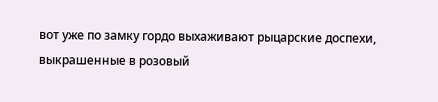вот уже по замку гордо выхаживают рыцарские доспехи, выкрашенные в розовый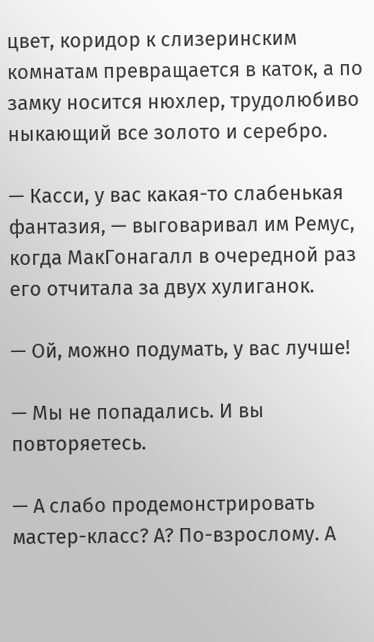цвет, коридор к слизеринским комнатам превращается в каток, а по замку носится нюхлер, трудолюбиво ныкающий все золото и серебро.

— Касси, у вас какая-то слабенькая фантазия, — выговаривал им Ремус, когда МакГонагалл в очередной раз его отчитала за двух хулиганок.

— Ой, можно подумать, у вас лучше!

— Мы не попадались. И вы повторяетесь.

— А слабо продемонстрировать мастер-класс? А? По-взрослому. А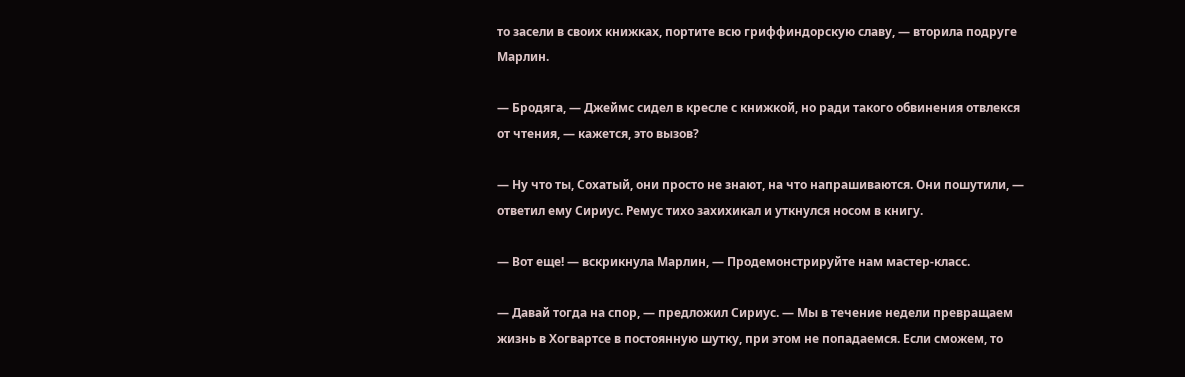то засели в своих книжках, портите всю гриффиндорскую славу, — вторила подруге Марлин.

— Бродяга, — Джеймс сидел в кресле с книжкой, но ради такого обвинения отвлекся от чтения, — кажется, это вызов?

— Ну что ты, Сохатый, они просто не знают, на что напрашиваются. Они пошутили, — ответил ему Сириус. Ремус тихо захихикал и уткнулся носом в книгу.

— Вот еще! — вскрикнула Марлин, — Продемонстрируйте нам мастер-класс.

— Давай тогда на спор, — предложил Сириус. — Мы в течение недели превращаем жизнь в Хогвартсе в постоянную шутку, при этом не попадаемся. Если сможем, то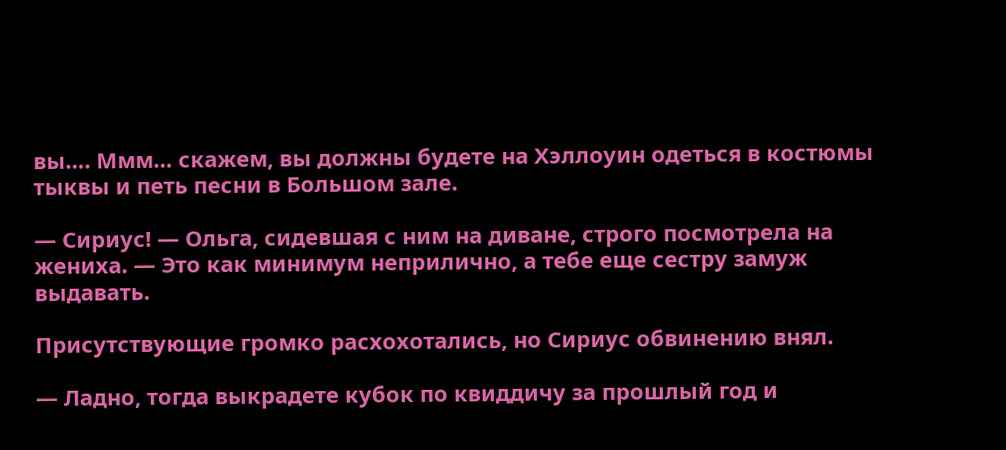вы…. Ммм… скажем, вы должны будете на Хэллоуин одеться в костюмы тыквы и петь песни в Большом зале.

— Сириус! — Ольга, сидевшая с ним на диване, строго посмотрела на жениха. — Это как минимум неприлично, а тебе еще сестру замуж выдавать.

Присутствующие громко расхохотались, но Сириус обвинению внял.

— Ладно, тогда выкрадете кубок по квиддичу за прошлый год и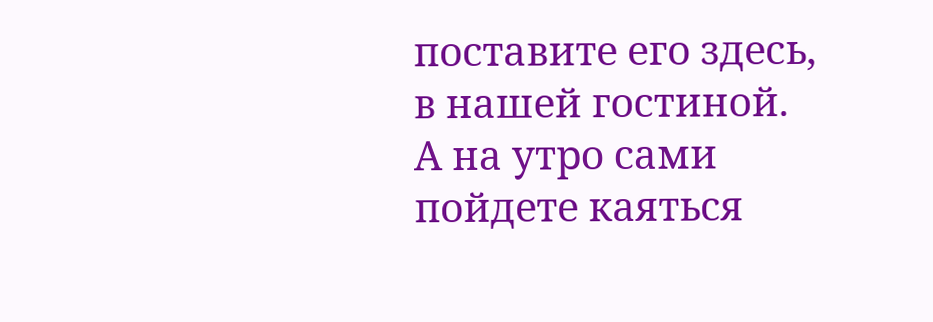поставите его здесь, в нашей гостиной. А на утро сами пойдете каяться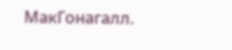МакГонагалл.